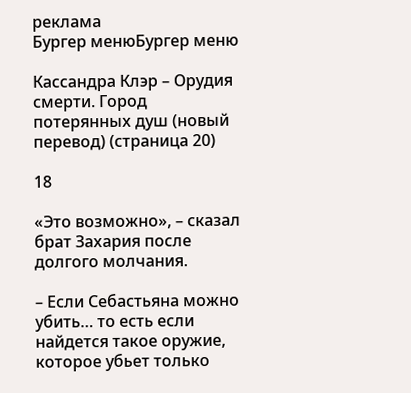реклама
Бургер менюБургер меню

Кассандра Клэр – Орудия смерти. Город потерянных душ (новый перевод) (страница 20)

18

«Это возможно», – сказал брат Захария после долгого молчания.

– Если Себастьяна можно убить… то есть если найдется такое оружие, которое убьет только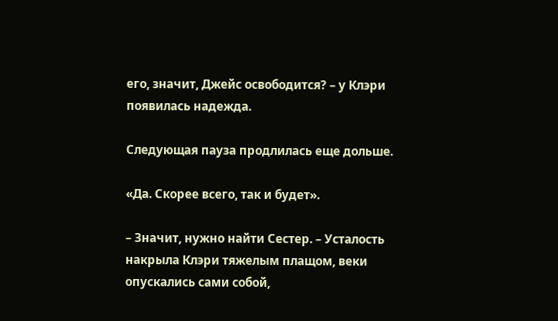его, значит, Джейс освободится? – у Клэри появилась надежда.

Следующая пауза продлилась еще дольше.

«Да. Скорее всего, так и будет».

– Значит, нужно найти Сестер. – Усталость накрыла Клэри тяжелым плащом, веки опускались сами собой,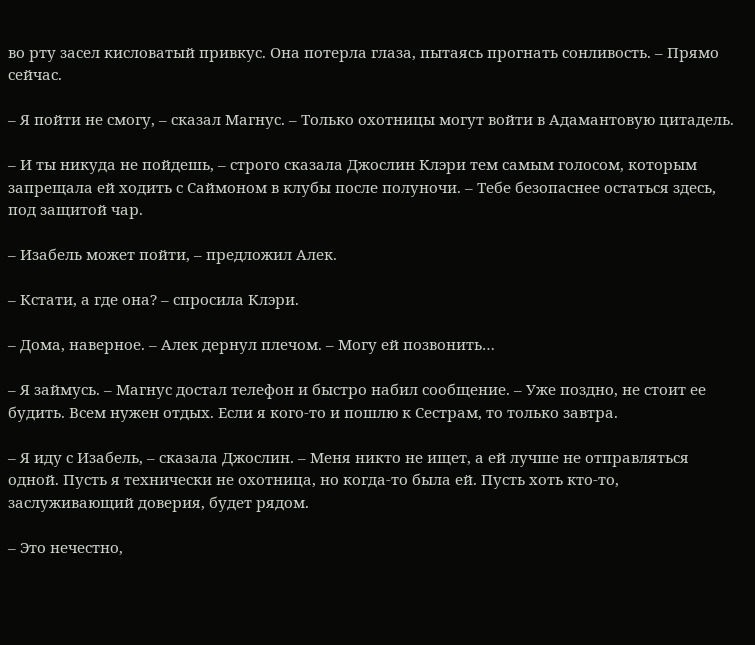во рту засел кисловатый привкус. Она потерла глаза, пытаясь прогнать сонливость. – Прямо сейчас.

– Я пойти не смогу, – сказал Магнус. – Только охотницы могут войти в Адамантовую цитадель.

– И ты никуда не пойдешь, – строго сказала Джослин Клэри тем самым голосом, которым запрещала ей ходить с Саймоном в клубы после полуночи. – Тебе безопаснее остаться здесь, под защитой чар.

– Изабель может пойти, – предложил Алек.

– Кстати, а где она? – спросила Клэри.

– Дома, наверное. – Алек дернул плечом. – Могу ей позвонить…

– Я займусь. – Магнус достал телефон и быстро набил сообщение. – Уже поздно, не стоит ее будить. Всем нужен отдых. Если я кого-то и пошлю к Сестрам, то только завтра.

– Я иду с Изабель, – сказала Джослин. – Меня никто не ищет, а ей лучше не отправляться одной. Пусть я технически не охотница, но когда-то была ей. Пусть хоть кто-то, заслуживающий доверия, будет рядом.

– Это нечестно,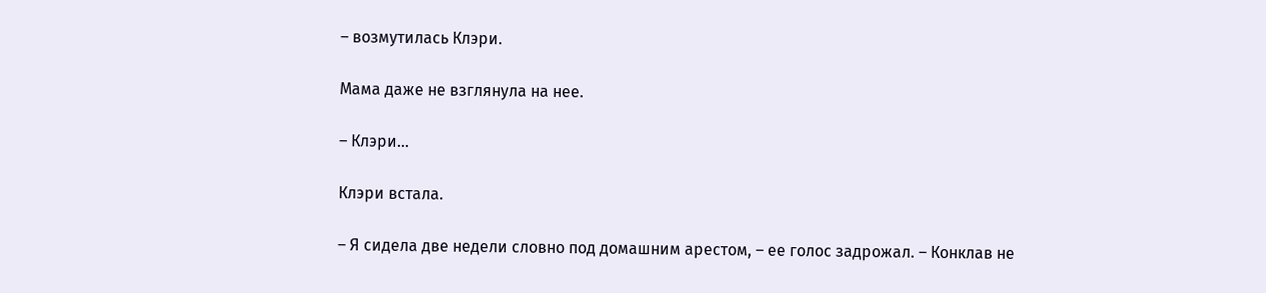– возмутилась Клэри.

Мама даже не взглянула на нее.

– Клэри…

Клэри встала.

– Я сидела две недели словно под домашним арестом, – ее голос задрожал. – Конклав не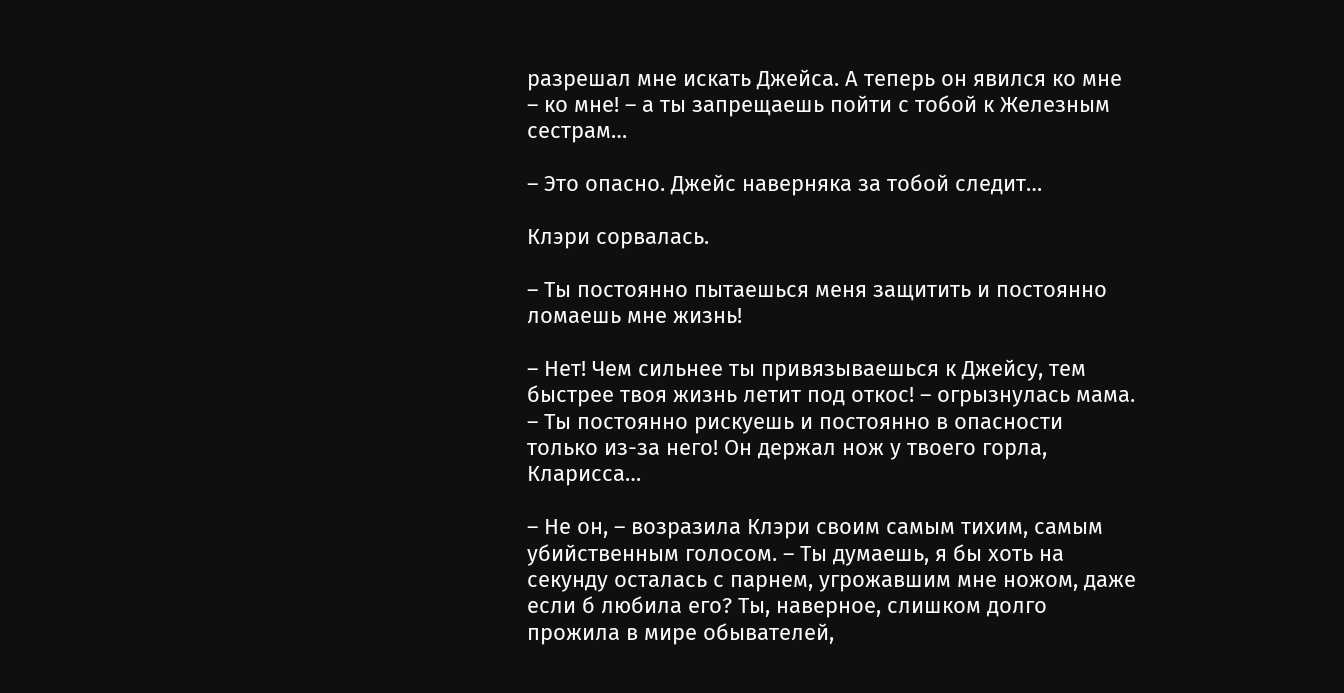разрешал мне искать Джейса. А теперь он явился ко мне – ко мне! – а ты запрещаешь пойти с тобой к Железным сестрам…

– Это опасно. Джейс наверняка за тобой следит…

Клэри сорвалась.

– Ты постоянно пытаешься меня защитить и постоянно ломаешь мне жизнь!

– Нет! Чем сильнее ты привязываешься к Джейсу, тем быстрее твоя жизнь летит под откос! – огрызнулась мама. – Ты постоянно рискуешь и постоянно в опасности только из-за него! Он держал нож у твоего горла, Кларисса…

– Не он, – возразила Клэри своим самым тихим, самым убийственным голосом. – Ты думаешь, я бы хоть на секунду осталась с парнем, угрожавшим мне ножом, даже если б любила его? Ты, наверное, слишком долго прожила в мире обывателей,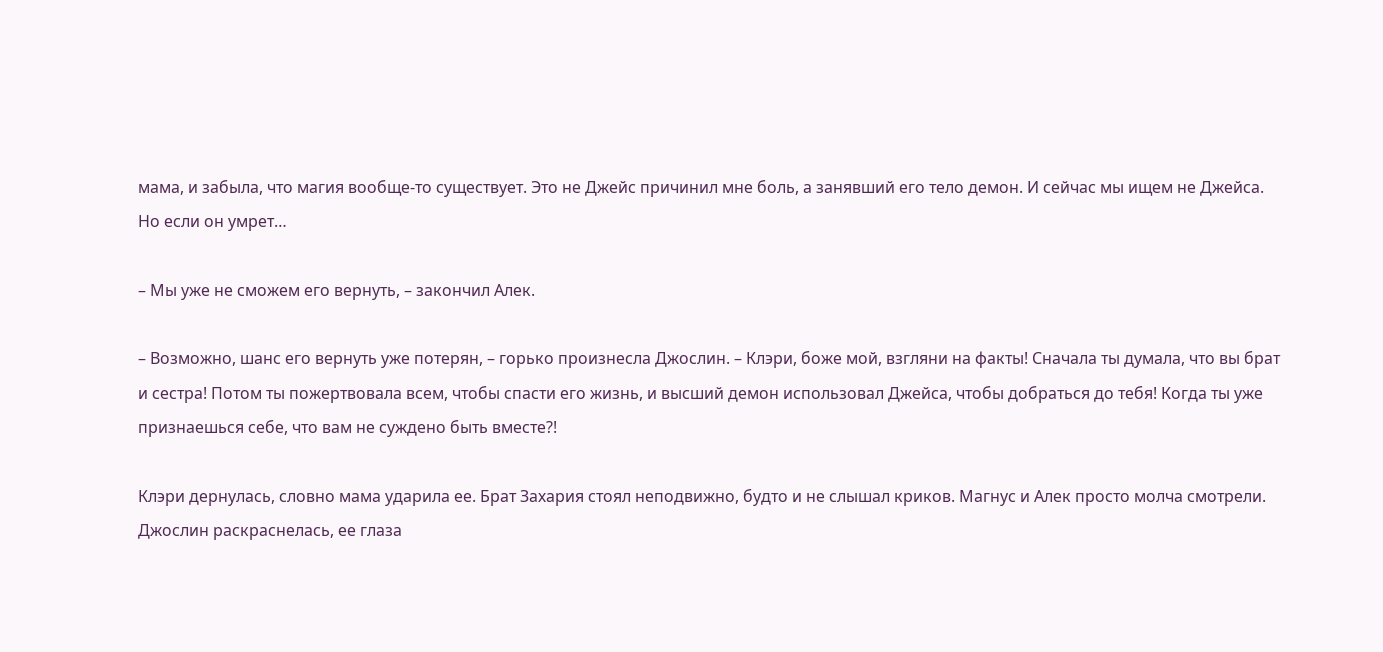мама, и забыла, что магия вообще-то существует. Это не Джейс причинил мне боль, а занявший его тело демон. И сейчас мы ищем не Джейса. Но если он умрет…

– Мы уже не сможем его вернуть, – закончил Алек.

– Возможно, шанс его вернуть уже потерян, – горько произнесла Джослин. – Клэри, боже мой, взгляни на факты! Сначала ты думала, что вы брат и сестра! Потом ты пожертвовала всем, чтобы спасти его жизнь, и высший демон использовал Джейса, чтобы добраться до тебя! Когда ты уже признаешься себе, что вам не суждено быть вместе?!

Клэри дернулась, словно мама ударила ее. Брат Захария стоял неподвижно, будто и не слышал криков. Магнус и Алек просто молча смотрели. Джослин раскраснелась, ее глаза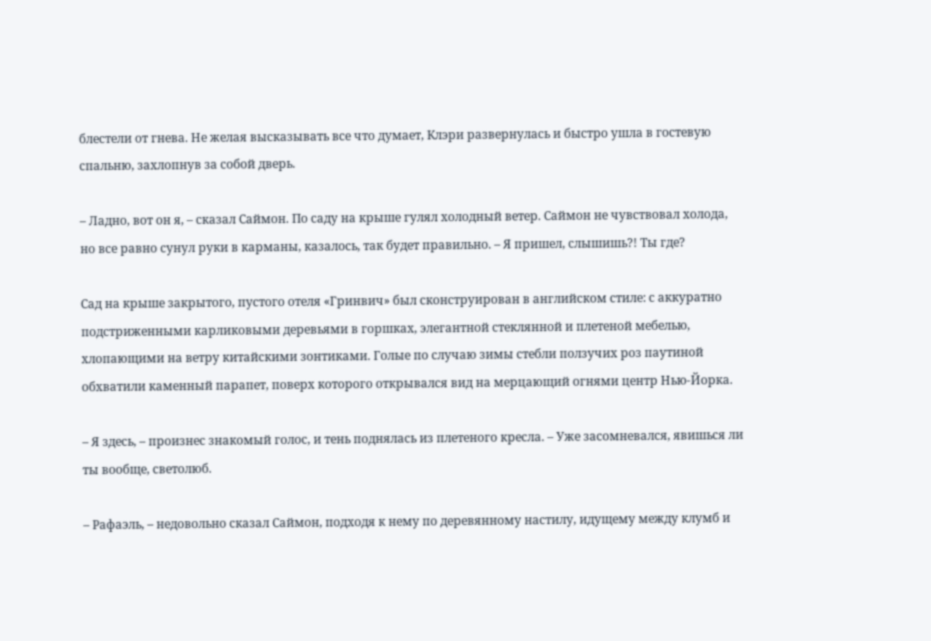блестели от гнева. Не желая высказывать все что думает, Клэри развернулась и быстро ушла в гостевую спальню, захлопнув за собой дверь.

– Ладно, вот он я, – сказал Саймон. По саду на крыше гулял холодный ветер. Саймон не чувствовал холода, но все равно сунул руки в карманы, казалось, так будет правильно. – Я пришел, слышишь?! Ты где?

Сад на крыше закрытого, пустого отеля «Гринвич» был сконструирован в английском стиле: с аккуратно подстриженными карликовыми деревьями в горшках, элегантной стеклянной и плетеной мебелью, хлопающими на ветру китайскими зонтиками. Голые по случаю зимы стебли ползучих роз паутиной обхватили каменный парапет, поверх которого открывался вид на мерцающий огнями центр Нью-Йорка.

– Я здесь, – произнес знакомый голос, и тень поднялась из плетеного кресла. – Уже засомневался, явишься ли ты вообще, светолюб.

– Рафаэль, – недовольно сказал Саймон, подходя к нему по деревянному настилу, идущему между клумб и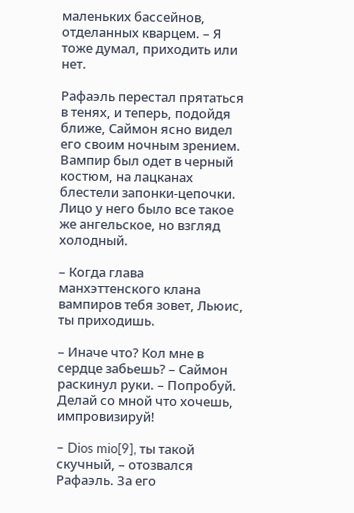маленьких бассейнов, отделанных кварцем. – Я тоже думал, приходить или нет.

Рафаэль перестал прятаться в тенях, и теперь, подойдя ближе, Саймон ясно видел его своим ночным зрением. Вампир был одет в черный костюм, на лацканах блестели запонки-цепочки. Лицо у него было все такое же ангельское, но взгляд холодный.

– Когда глава манхэттенского клана вампиров тебя зовет, Льюис, ты приходишь.

– Иначе что? Кол мне в сердце забьешь? – Саймон раскинул руки. – Попробуй. Делай со мной что хочешь, импровизируй!

– Dios mio[9], ты такой скучный, – отозвался Рафаэль. За его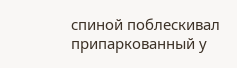спиной поблескивал припаркованный у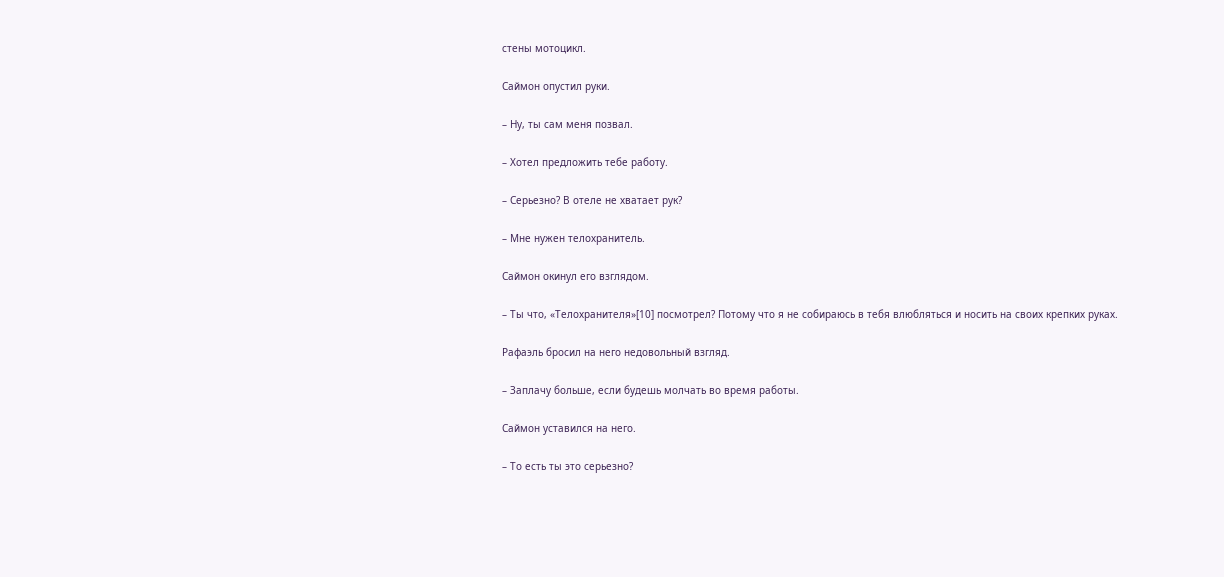стены мотоцикл.

Саймон опустил руки.

– Ну, ты сам меня позвал.

– Хотел предложить тебе работу.

– Серьезно? В отеле не хватает рук?

– Мне нужен телохранитель.

Саймон окинул его взглядом.

– Ты что, «Телохранителя»[10] посмотрел? Потому что я не собираюсь в тебя влюбляться и носить на своих крепких руках.

Рафаэль бросил на него недовольный взгляд.

– Заплачу больше, если будешь молчать во время работы.

Саймон уставился на него.

– То есть ты это серьезно?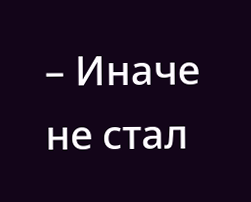– Иначе не стал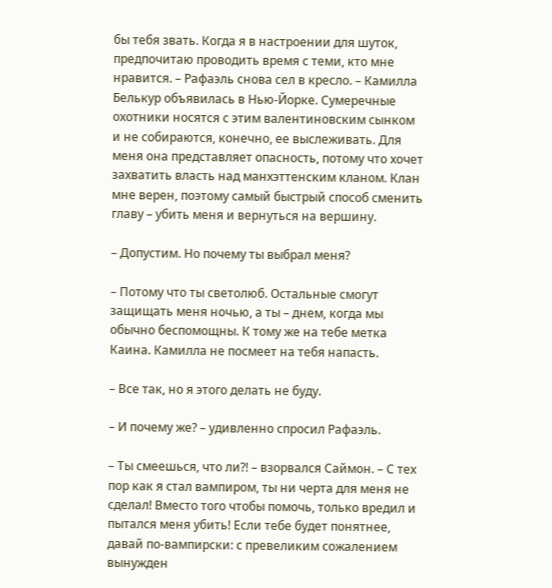бы тебя звать. Когда я в настроении для шуток, предпочитаю проводить время с теми, кто мне нравится. – Рафаэль снова сел в кресло. – Камилла Белькур объявилась в Нью-Йорке. Сумеречные охотники носятся с этим валентиновским сынком и не собираются, конечно, ее выслеживать. Для меня она представляет опасность, потому что хочет захватить власть над манхэттенским кланом. Клан мне верен, поэтому самый быстрый способ сменить главу – убить меня и вернуться на вершину.

– Допустим. Но почему ты выбрал меня?

– Потому что ты светолюб. Остальные смогут защищать меня ночью, а ты – днем, когда мы обычно беспомощны. К тому же на тебе метка Каина. Камилла не посмеет на тебя напасть.

– Все так, но я этого делать не буду.

– И почему же? – удивленно спросил Рафаэль.

– Ты смеешься, что ли?! – взорвался Саймон. – С тех пор как я стал вампиром, ты ни черта для меня не сделал! Вместо того чтобы помочь, только вредил и пытался меня убить! Если тебе будет понятнее, давай по-вампирски: с превеликим сожалением вынужден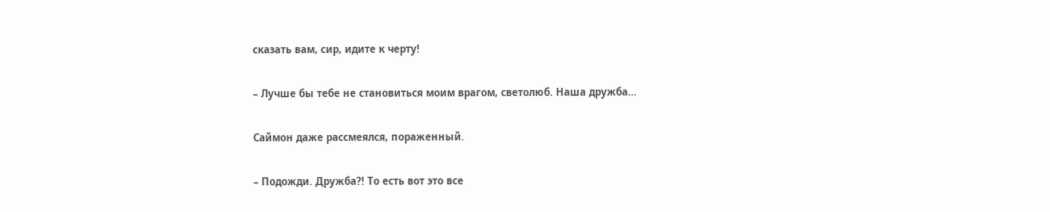сказать вам, сир, идите к черту!

– Лучше бы тебе не становиться моим врагом, светолюб. Наша дружба…

Саймон даже рассмеялся, пораженный.

– Подожди. Дружба?! То есть вот это все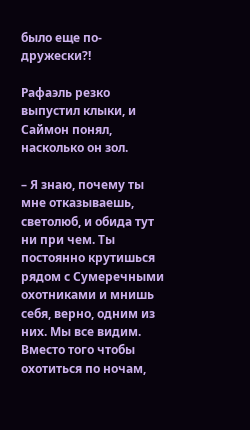было еще по-дружески?!

Рафаэль резко выпустил клыки, и Саймон понял, насколько он зол.

– Я знаю, почему ты мне отказываешь, светолюб, и обида тут ни при чем. Ты постоянно крутишься рядом с Сумеречными охотниками и мнишь себя, верно, одним из них. Мы все видим. Вместо того чтобы охотиться по ночам,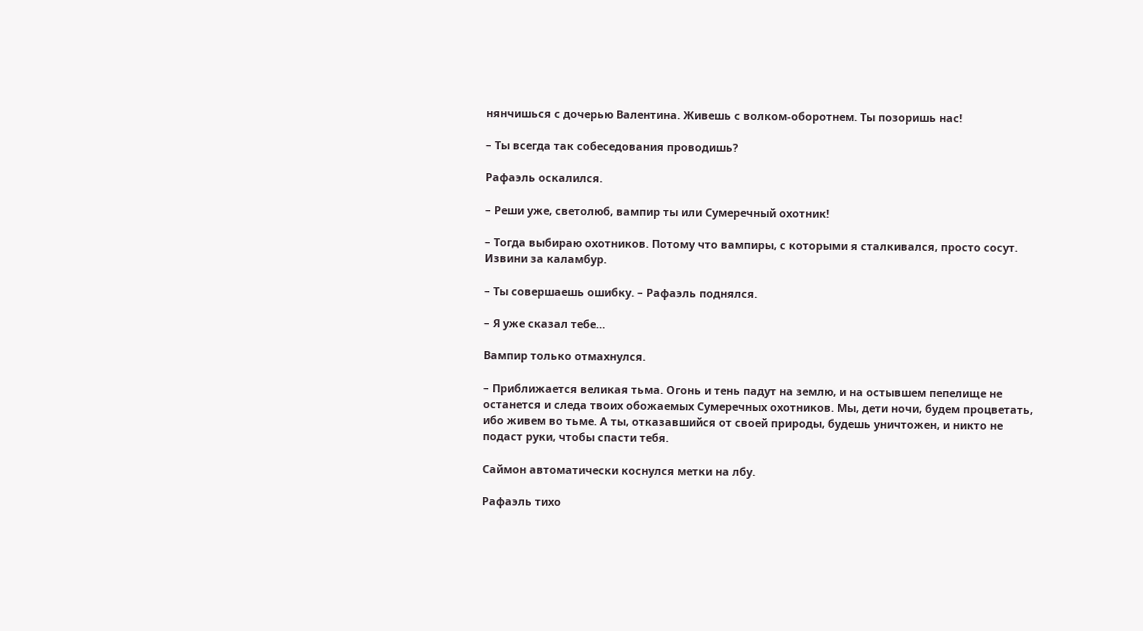нянчишься с дочерью Валентина. Живешь с волком-оборотнем. Ты позоришь нас!

– Ты всегда так собеседования проводишь?

Рафаэль оскалился.

– Реши уже, светолюб, вампир ты или Сумеречный охотник!

– Тогда выбираю охотников. Потому что вампиры, с которыми я сталкивался, просто сосут. Извини за каламбур.

– Ты совершаешь ошибку. – Рафаэль поднялся.

– Я уже сказал тебе…

Вампир только отмахнулся.

– Приближается великая тьма. Огонь и тень падут на землю, и на остывшем пепелище не останется и следа твоих обожаемых Сумеречных охотников. Мы, дети ночи, будем процветать, ибо живем во тьме. А ты, отказавшийся от своей природы, будешь уничтожен, и никто не подаст руки, чтобы спасти тебя.

Саймон автоматически коснулся метки на лбу.

Рафаэль тихо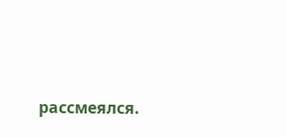рассмеялся.